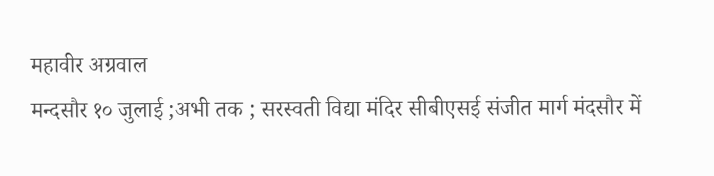महावीर अग्रवाल
मन्दसौर १० जुलाई ;अभी तक ; सरस्वती विद्या मंदिर सीबीएसई संजीत मार्ग मंदसौर में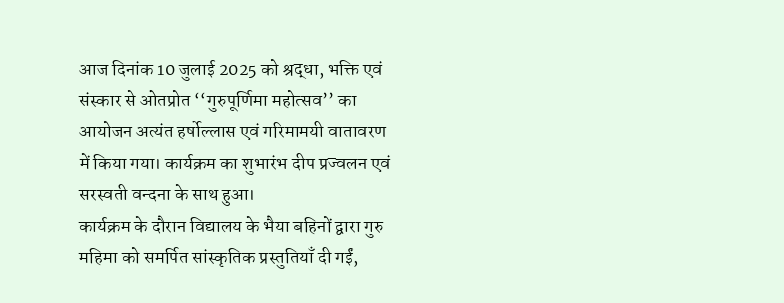आज दिनांक 10 जुलाई 2025 को श्रद्धा, भक्ति एवं संस्कार से ओतप्रोत ‘‘गुरुपूर्णिमा महोत्सव’’ का आयोजन अत्यंत हर्षोल्लास एवं गरिमामयी वातावरण में किया गया। कार्यक्रम का शुभारंभ दीप प्रज्वलन एवं सरस्वती वन्दना के साथ हुआ।
कार्यक्रम के दौरान विद्यालय के भैया बहिनों द्वारा गुरु महिमा को समर्पित सांस्कृतिक प्रस्तुतियाँ दी गईं,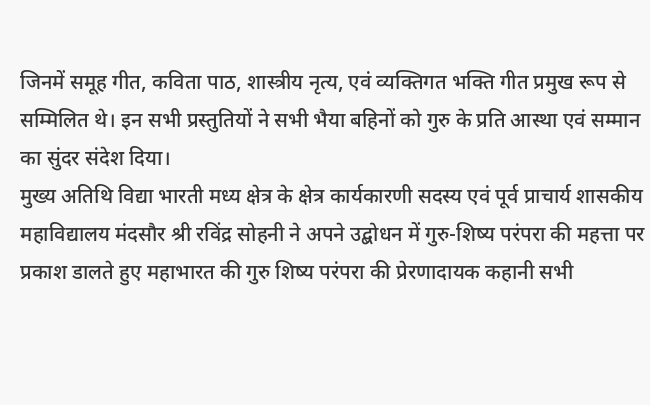जिनमें समूह गीत, कविता पाठ, शास्त्रीय नृत्य, एवं व्यक्तिगत भक्ति गीत प्रमुख रूप से सम्मिलित थे। इन सभी प्रस्तुतियों ने सभी भैया बहिनों को गुरु के प्रति आस्था एवं सम्मान का सुंदर संदेश दिया।
मुख्य अतिथि विद्या भारती मध्य क्षेत्र के क्षेत्र कार्यकारणी सदस्य एवं पूर्व प्राचार्य शासकीय महाविद्यालय मंदसौर श्री रविंद्र सोहनी ने अपने उद्बोधन में गुरु-शिष्य परंपरा की महत्ता पर प्रकाश डालते हुए महाभारत की गुरु शिष्य परंपरा की प्रेरणादायक कहानी सभी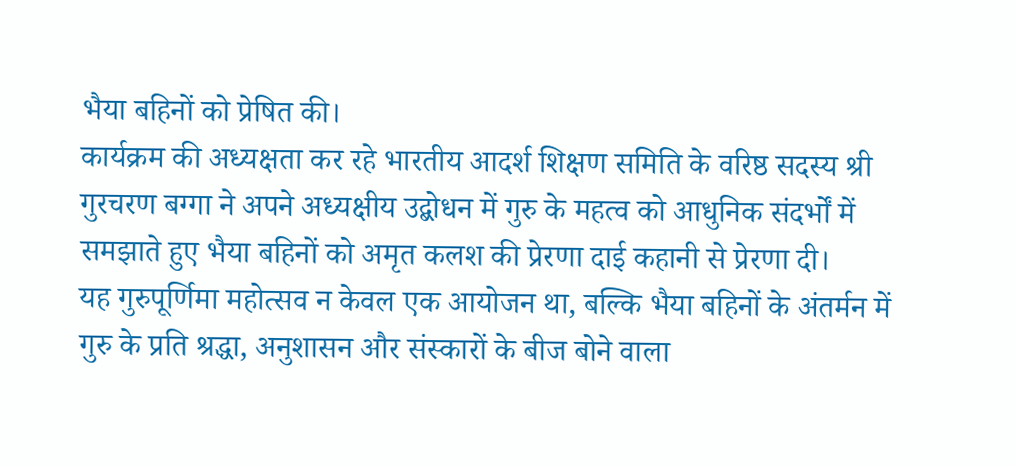भैया बहिनों को प्रेषित की।
कार्यक्रम की अध्यक्षता कर रहे भारतीय आदर्श शिक्षण समिति के वरिष्ठ सदस्य श्री गुरचरण बग्गा ने अपने अध्यक्षीय उद्बोधन में गुरु के महत्व को आधुनिक संदर्भों में समझाते हुए भैया बहिनों को अमृत कलश की प्रेरणा दाई कहानी से प्रेरणा दी।
यह गुरुपूर्णिमा महोत्सव न केवल एक आयोजन था, बल्कि भैया बहिनों के अंतर्मन में गुरु के प्रति श्रद्धा, अनुशासन और संस्कारों के बीज बोने वाला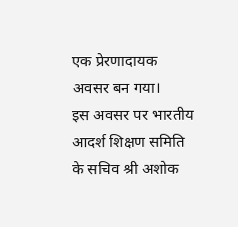एक प्रेरणादायक अवसर बन गया।
इस अवसर पर भारतीय आदर्श शिक्षण समिति के सचिव श्री अशोक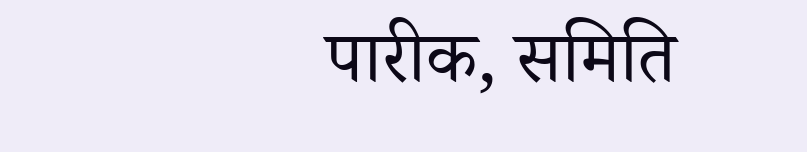पारीक, समिति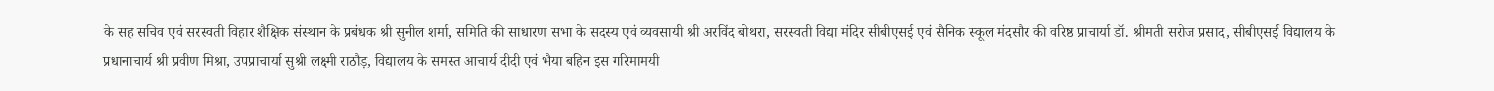के सह सचिव एवं सरस्वती विहार शैक्षिक संस्थान के प्रबंधक श्री सुनील शर्मा, समिति की साधारण सभा के सदस्य एवं व्यवसायी श्री अरविंद बोथरा, सरस्वती विद्या मंदिर सीबीएसई एवं सैनिक स्कूल मंदसौर की वरिष्ठ प्राचार्या डॉ. श्रीमती सरोज प्रसाद, सीबीएसई विद्यालय के प्रधानाचार्य श्री प्रवीण मिश्रा, उपप्राचार्या सुश्री लक्ष्मी राठौड़, विद्यालय के समस्त आचार्य दीदी एवं भैया बहिन इस गरिमामयी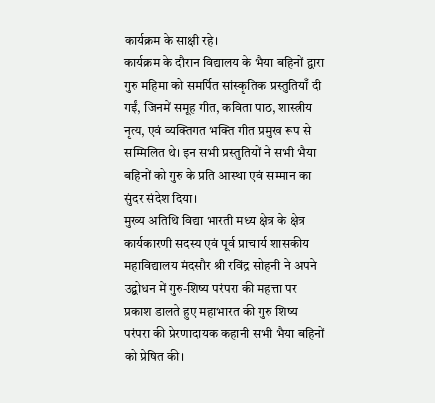कार्यक्रम के साक्षी रहे।
कार्यक्रम के दौरान विद्यालय के भैया बहिनों द्वारा गुरु महिमा को समर्पित सांस्कृतिक प्रस्तुतियाँ दी गईं, जिनमें समूह गीत, कविता पाठ, शास्त्रीय नृत्य, एवं व्यक्तिगत भक्ति गीत प्रमुख रूप से सम्मिलित थे। इन सभी प्रस्तुतियों ने सभी भैया बहिनों को गुरु के प्रति आस्था एवं सम्मान का सुंदर संदेश दिया।
मुख्य अतिथि विद्या भारती मध्य क्षेत्र के क्षेत्र कार्यकारणी सदस्य एवं पूर्व प्राचार्य शासकीय महाविद्यालय मंदसौर श्री रविंद्र सोहनी ने अपने उद्बोधन में गुरु-शिष्य परंपरा की महत्ता पर प्रकाश डालते हुए महाभारत की गुरु शिष्य परंपरा की प्रेरणादायक कहानी सभी भैया बहिनों को प्रेषित की।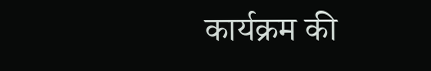कार्यक्रम की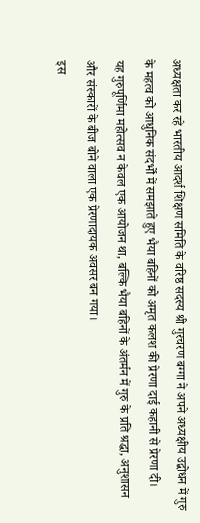अध्यक्षता कर रहे भारतीय आदर्श शिक्षण समिति के वरिष्ठ सदस्य श्री गुरचरण बग्गा ने अपने अध्यक्षीय उद्बोधन में गुरु के महत्व को आधुनिक संदर्भों में समझाते हुए भैया बहिनों को अमृत कलश की प्रेरणा दाई कहानी से प्रेरणा दी।
यह गुरुपूर्णिमा महोत्सव न केवल एक आयोजन था, बल्कि भैया बहिनों के अंतर्मन में गुरु के प्रति श्रद्धा, अनुशासन और संस्कारों के बीज बोने वाला एक प्रेरणादायक अवसर बन गया।
इस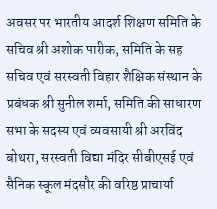अवसर पर भारतीय आदर्श शिक्षण समिति के सचिव श्री अशोक पारीक, समिति के सह सचिव एवं सरस्वती विहार शैक्षिक संस्थान के प्रबंधक श्री सुनील शर्मा, समिति की साधारण सभा के सदस्य एवं व्यवसायी श्री अरविंद बोथरा, सरस्वती विद्या मंदिर सीबीएसई एवं सैनिक स्कूल मंदसौर की वरिष्ठ प्राचार्या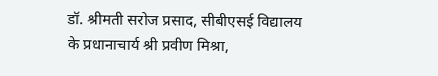डॉ. श्रीमती सरोज प्रसाद, सीबीएसई विद्यालय के प्रधानाचार्य श्री प्रवीण मिश्रा,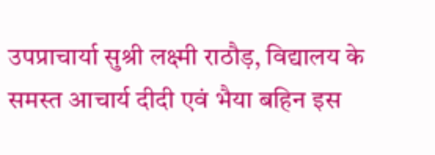उपप्राचार्या सुश्री लक्ष्मी राठौड़, विद्यालय के समस्त आचार्य दीदी एवं भैया बहिन इस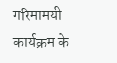गरिमामयी कार्यक्रम के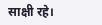साक्षी रहे।